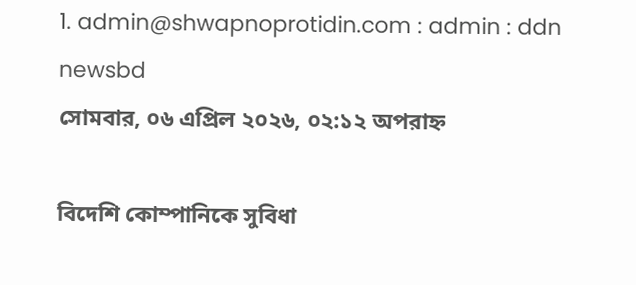1. admin@shwapnoprotidin.com : admin : ddn newsbd
সোমবার, ০৬ এপ্রিল ২০২৬, ০২:১২ অপরাহ্ন

বিদেশি কোম্পানিকে সুবিধা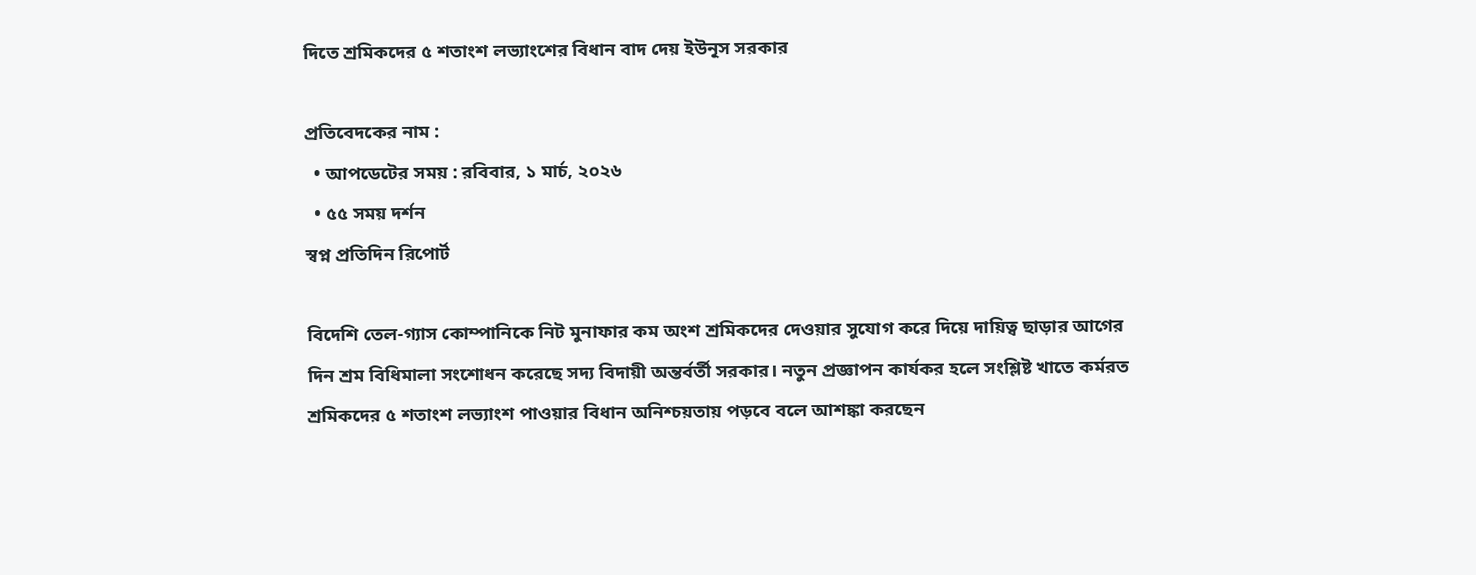দিতে শ্রমিকদের ৫ শতাংশ লভ্যাংশের বিধান বাদ দেয় ইউনূস সরকার

প্রতিবেদকের নাম :
  • আপডেটের সময় : রবিবার, ১ মার্চ, ২০২৬
  • ৫৫ সময় দর্শন
স্বপ্ন প্রতিদিন রিপোর্ট

বিদেশি তেল-গ্যাস কোম্পানিকে নিট মুনাফার কম অংশ শ্রমিকদের দেওয়ার সুযোগ করে দিয়ে দায়িত্ব ছাড়ার আগের দিন শ্রম বিধিমালা সংশোধন করেছে সদ্য বিদায়ী অন্তর্বর্তী সরকার। নতুন প্রজ্ঞাপন কার্যকর হলে সংশ্লিষ্ট খাতে কর্মরত শ্রমিকদের ৫ শতাংশ লভ্যাংশ পাওয়ার বিধান অনিশ্চয়তায় পড়বে বলে আশঙ্কা করছেন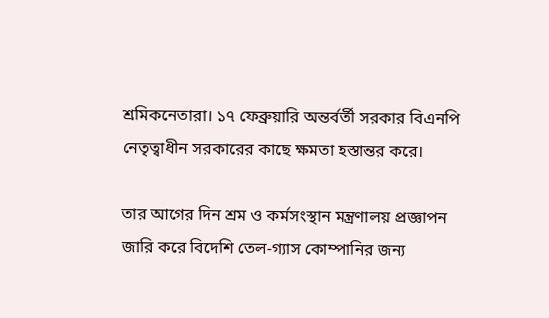শ্রমিকনেতারা। ১৭ ফেব্রুয়ারি অন্তর্বর্তী সরকার বিএনপি নেতৃত্বাধীন সরকারের কাছে ক্ষমতা হস্তান্তর করে।

তার আগের দিন শ্রম ও কর্মসংস্থান মন্ত্রণালয় প্রজ্ঞাপন জারি করে বিদেশি তেল-গ্যাস কোম্পানির জন্য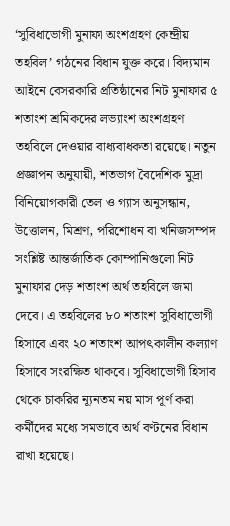‘সুবিধাভোগী মুনাফা অংশগ্রহণ কেন্দ্রীয় তহবিল’ গঠনের বিধান যুক্ত করে। বিদ্যমান আইনে বেসরকারি প্রতিষ্ঠানের নিট মুনাফার ৫ শতাংশ শ্রমিকদের লভ্যাংশ অংশগ্রহণ তহবিলে দেওয়ার বাধ্যবাধকতা রয়েছে। নতুন প্রজ্ঞাপন অনুযায়ী, শতভাগ বৈদেশিক মুদ্রা বিনিয়োগকারী তেল ও গ্যাস অনুসন্ধান, উত্তোলন, মিশ্রণ, পরিশোধন বা খনিজসম্পদ সংশ্লিষ্ট আন্তর্জাতিক কোম্পানিগুলো নিট মুনাফার দেড় শতাংশ অর্থ তহবিলে জমা দেবে। এ তহবিলের ৮০ শতাংশ সুবিধাভোগী হিসাবে এবং ২০ শতাংশ আপৎকালীন কল্যাণ হিসাবে সংরক্ষিত থাকবে। সুবিধাভোগী হিসাব থেকে চাকরির ন্যূনতম নয় মাস পূর্ণ করা কর্মীদের মধ্যে সমভাবে অর্থ বণ্টনের বিধান রাখা হয়েছে।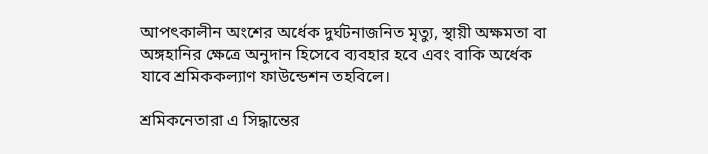আপৎকালীন অংশের অর্ধেক দুর্ঘটনাজনিত মৃত্যু, স্থায়ী অক্ষমতা বা অঙ্গহানির ক্ষেত্রে অনুদান হিসেবে ব্যবহার হবে এবং বাকি অর্ধেক যাবে শ্রমিককল্যাণ ফাউন্ডেশন তহবিলে।

শ্রমিকনেতারা এ সিদ্ধান্তের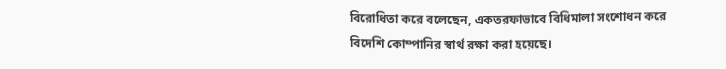বিরোধিতা করে বলেছেন, একতরফাভাবে বিধিমালা সংশোধন করে বিদেশি কোম্পানির স্বার্থ রক্ষা করা হয়েছে।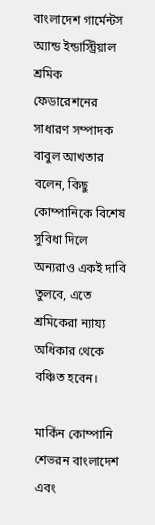বাংলাদেশ গার্মেন্টস অ্যান্ড ইন্ডাস্ট্রিয়াল শ্রমিক ফেডারেশনের সাধারণ সম্পাদক বাবুল আখতার বলেন, কিছু কোম্পানিকে বিশেষ সুবিধা দিলে অন্যরাও একই দাবি তুলবে, এতে শ্রমিকেরা ন্যায্য অধিকার থেকে বঞ্চিত হবেন।

মার্কিন কোম্পানি শেভরন বাংলাদেশ এবং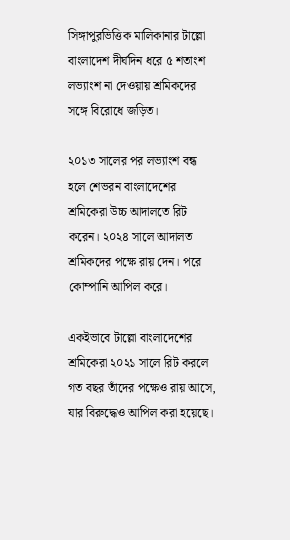সিঙ্গাপুরভিত্তিক মালিকানার টাল্লো বাংলাদেশ দীর্ঘদিন ধরে ৫ শতাংশ লভ্যাংশ না দেওয়ায় শ্রমিকদের সঙ্গে বিরোধে জড়িত।

২০১৩ সালের পর লভ্যাংশ বন্ধ হলে শেভরন বাংলাদেশের শ্রমিকেরা উচ্চ আদালতে রিট করেন। ২০২৪ সালে আদালত শ্রমিকদের পক্ষে রায় দেন। পরে কোম্পানি আপিল করে।

একইভাবে টাল্লো বাংলাদেশের শ্রমিকেরা ২০২১ সালে রিট করলে গত বছর তাঁদের পক্ষেও রায় আসে, যার বিরুদ্ধেও আপিল করা হয়েছে।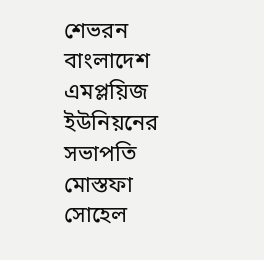শেভরন বাংলাদেশ এমপ্লয়িজ ইউনিয়নের সভাপতি মোস্তফা সোহেল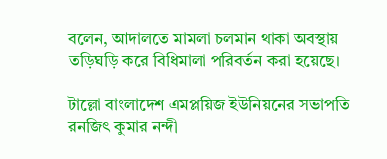বলেন, আদালতে মামলা চলমান থাকা অবস্থায় তড়িঘড়ি করে বিধিমালা পরিবর্তন করা হয়েছে।

টাল্লো বাংলাদেশ এমপ্লয়িজ ইউনিয়নের সভাপতি রনজিৎ কুমার নন্দী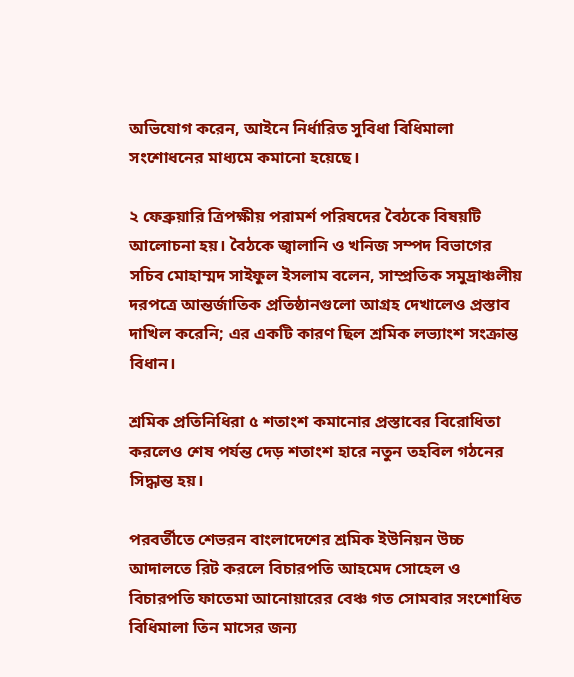অভিযোগ করেন, আইনে নির্ধারিত সুবিধা বিধিমালা সংশোধনের মাধ্যমে কমানো হয়েছে।

২ ফেব্রুয়ারি ত্রিপক্ষীয় পরামর্শ পরিষদের বৈঠকে বিষয়টি আলোচনা হয়। বৈঠকে জ্বালানি ও খনিজ সম্পদ বিভাগের সচিব মোহাম্মদ সাইফুল ইসলাম বলেন, সাম্প্রতিক সমুদ্রাঞ্চলীয় দরপত্রে আন্তর্জাতিক প্রতিষ্ঠানগুলো আগ্রহ দেখালেও প্রস্তাব দাখিল করেনি; এর একটি কারণ ছিল শ্রমিক লভ্যাংশ সংক্রান্ত বিধান।

শ্রমিক প্রতিনিধিরা ৫ শতাংশ কমানোর প্রস্তাবের বিরোধিতা করলেও শেষ পর্যন্ত দেড় শতাংশ হারে নতুন তহবিল গঠনের সিদ্ধান্ত হয়।

পরবর্তীতে শেভরন বাংলাদেশের শ্রমিক ইউনিয়ন উচ্চ আদালতে রিট করলে বিচারপতি আহমেদ সোহেল ও বিচারপতি ফাতেমা আনোয়ারের বেঞ্চ গত সোমবার সংশোধিত বিধিমালা তিন মাসের জন্য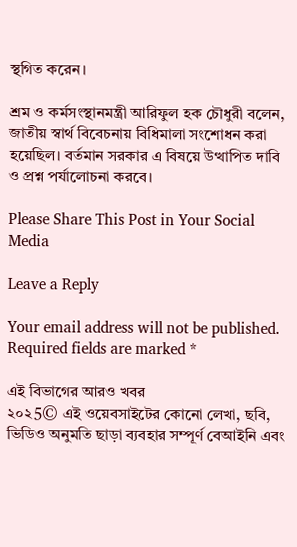স্থগিত করেন।

শ্রম ও কর্মসংস্থানমন্ত্রী আরিফুল হক চৌধুরী বলেন, জাতীয় স্বার্থ বিবেচনায় বিধিমালা সংশোধন করা হয়েছিল। বর্তমান সরকার এ বিষয়ে উত্থাপিত দাবি ও প্রশ্ন পর্যালোচনা করবে।

Please Share This Post in Your Social Media

Leave a Reply

Your email address will not be published. Required fields are marked *

এই বিভাগের আরও খবর
২০২5© এই ওয়েবসাইটের কোনো লেখা, ছবি, ভিডিও অনুমতি ছাড়া ব্যবহার সম্পূর্ণ বেআইনি এবং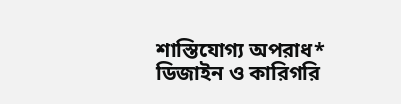শাস্তিযোগ্য অপরাধ*
ডিজাইন ও কারিগরি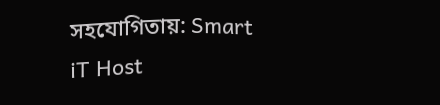সহযোগিতায়: Smart iT Host